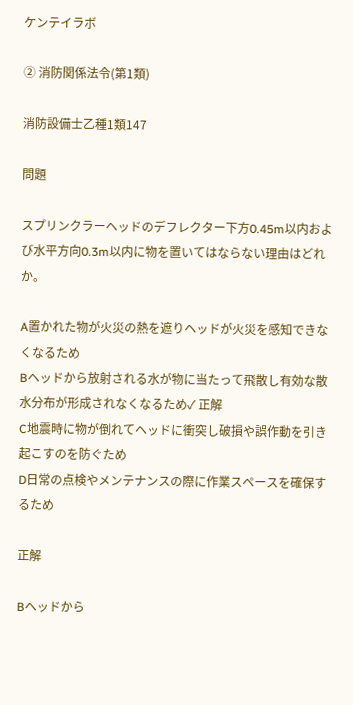ケンテイラボ

② 消防関係法令(第1類)

消防設備士乙種1類147

問題

スプリンクラーヘッドのデフレクター下方0.45m以内および水平方向0.3m以内に物を置いてはならない理由はどれか。

A置かれた物が火災の熱を遮りヘッドが火災を感知できなくなるため
Bヘッドから放射される水が物に当たって飛散し有効な散水分布が形成されなくなるため✓ 正解
C地震時に物が倒れてヘッドに衝突し破損や誤作動を引き起こすのを防ぐため
D日常の点検やメンテナンスの際に作業スペースを確保するため

正解

Bヘッドから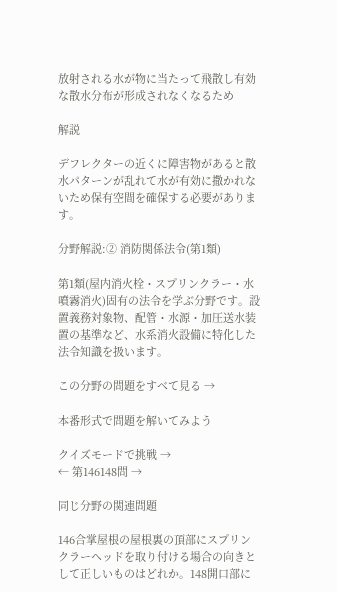放射される水が物に当たって飛散し有効な散水分布が形成されなくなるため

解説

デフレクターの近くに障害物があると散水パターンが乱れて水が有効に撒かれないため保有空間を確保する必要があります。

分野解説:② 消防関係法令(第1類)

第1類(屋内消火栓・スプリンクラー・水噴霧消火)固有の法令を学ぶ分野です。設置義務対象物、配管・水源・加圧送水装置の基準など、水系消火設備に特化した法令知識を扱います。

この分野の問題をすべて見る →

本番形式で問題を解いてみよう

クイズモードで挑戦 →
← 第146148問 →

同じ分野の関連問題

146合掌屋根の屋根裏の頂部にスプリンクラーヘッドを取り付ける場合の向きとして正しいものはどれか。148開口部に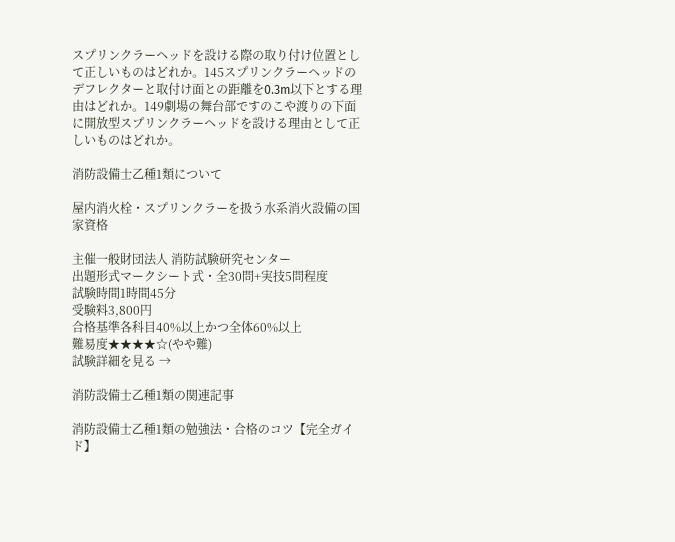スプリンクラーヘッドを設ける際の取り付け位置として正しいものはどれか。145スプリンクラーヘッドのデフレクターと取付け面との距離を0.3m以下とする理由はどれか。149劇場の舞台部ですのこや渡りの下面に開放型スプリンクラーヘッドを設ける理由として正しいものはどれか。

消防設備士乙種1類について

屋内消火栓・スプリンクラーを扱う水系消火設備の国家資格

主催一般財団法人 消防試験研究センター
出題形式マークシート式・全30問+実技5問程度
試験時間1時間45分
受験料3,800円
合格基準各科目40%以上かつ全体60%以上
難易度★★★★☆(やや難)
試験詳細を見る →

消防設備士乙種1類の関連記事

消防設備士乙種1類の勉強法・合格のコツ【完全ガイド】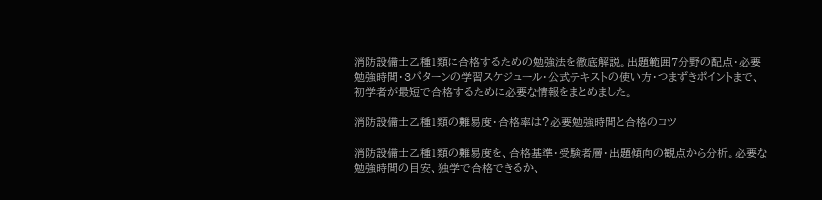消防設備士乙種1類に合格するための勉強法を徹底解説。出題範囲7分野の配点・必要勉強時間・3パターンの学習スケジュール・公式テキストの使い方・つまずきポイントまで、初学者が最短で合格するために必要な情報をまとめました。

消防設備士乙種1類の難易度・合格率は?必要勉強時間と合格のコツ

消防設備士乙種1類の難易度を、合格基準・受験者層・出題傾向の観点から分析。必要な勉強時間の目安、独学で合格できるか、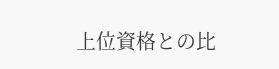上位資格との比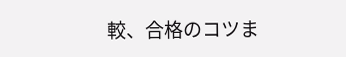較、合格のコツま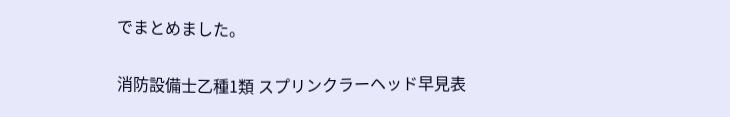でまとめました。

消防設備士乙種1類 スプリンクラーヘッド早見表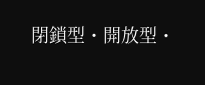閉鎖型・開放型・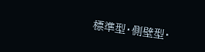標準型・側壁型・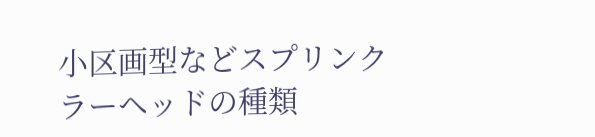小区画型などスプリンクラーヘッドの種類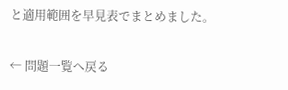と適用範囲を早見表でまとめました。

← 問題一覧へ戻る